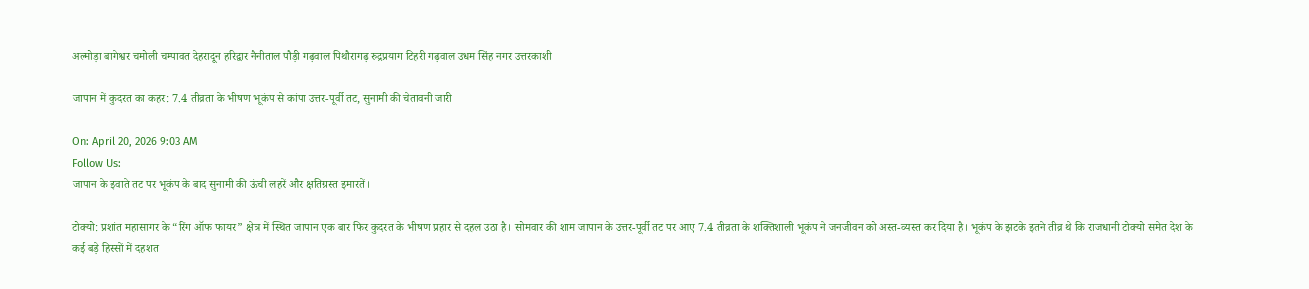अल्मोड़ा बागेश्वर चमोली चम्पावत देहरादून हरिद्वार नैनीताल पौड़ी गढ़वाल पिथौरागढ़ रुद्रप्रयाग टिहरी गढ़वाल उधम सिंह नगर उत्तरकाशी

जापान में कुदरत का कहर: 7.4 तीव्रता के भीषण भूकंप से कांपा उत्तर-पूर्वी तट, सुनामी की चेतावनी जारी

On: April 20, 2026 9:03 AM
Follow Us:
जापान के इवाते तट पर भूकंप के बाद सुनामी की ऊंची लहरें और क्षतिग्रस्त इमारतें।

टोक्यो: प्रशांत महासागर के “रिंग ऑफ फायर” क्षेत्र में स्थित जापान एक बार फिर कुदरत के भीषण प्रहार से दहल उठा है। सोमवार की शाम जापान के उत्तर-पूर्वी तट पर आए 7.4 तीव्रता के शक्तिशाली भूकंप ने जनजीवन को अस्त-व्यस्त कर दिया है। भूकंप के झटके इतने तीव्र थे कि राजधानी टोक्यो समेत देश के कई बड़े हिस्सों में दहशत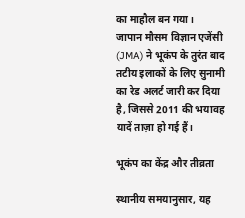का माहौल बन गया।
जापान मौसम विज्ञान एजेंसी (JMA) ने भूकंप के तुरंत बाद तटीय इलाकों के लिए सुनामी का रेड अलर्ट जारी कर दिया है, जिससे 2011 की भयावह यादें ताज़ा हो गई हैं।

भूकंप का केंद्र और तीव्रता

स्थानीय समयानुसार, यह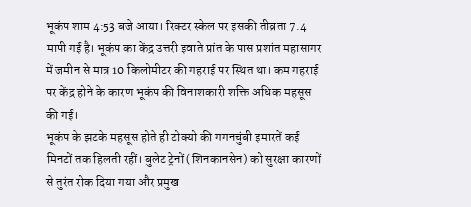भूकंप शाम 4:53 बजे आया। रिक्टर स्केल पर इसकी तीव्रता 7.4 मापी गई है। भूकंप का केंद्र उत्तरी इवाते प्रांत के पास प्रशांत महासागर में जमीन से मात्र 10 किलोमीटर की गहराई पर स्थित था। कम गहराई पर केंद्र होने के कारण भूकंप की विनाशकारी शक्ति अधिक महसूस की गई।
भूकंप के झटके महसूस होते ही टोक्यो की गगनचुंबी इमारतें कई मिनटों तक हिलती रहीं। बुलेट ट्रेनों (शिनकानसेन) को सुरक्षा कारणों से तुरंत रोक दिया गया और प्रमुख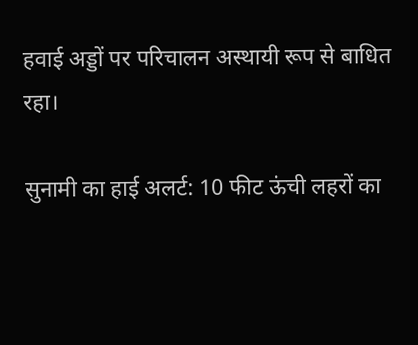हवाई अड्डों पर परिचालन अस्थायी रूप से बाधित रहा।

सुनामी का हाई अलर्ट: 10 फीट ऊंची लहरों का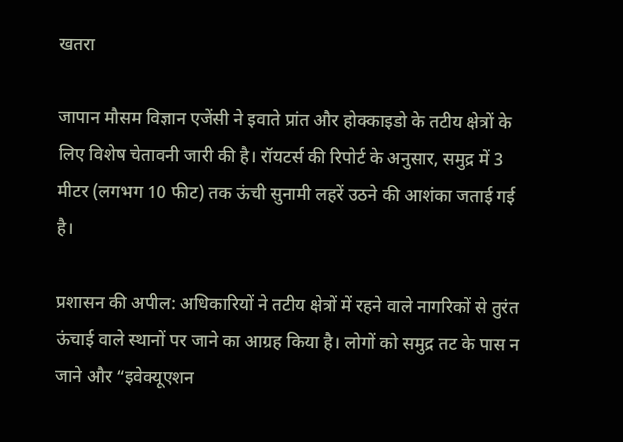खतरा

जापान मौसम विज्ञान एजेंसी ने इवाते प्रांत और होक्काइडो के तटीय क्षेत्रों के लिए विशेष चेतावनी जारी की है। रॉयटर्स की रिपोर्ट के अनुसार, समुद्र में 3 मीटर (लगभग 10 फीट) तक ऊंची सुनामी लहरें उठने की आशंका जताई गई है।

प्रशासन की अपील: अधिकारियों ने तटीय क्षेत्रों में रहने वाले नागरिकों से तुरंत ऊंचाई वाले स्थानों पर जाने का आग्रह किया है। लोगों को समुद्र तट के पास न जाने और “इवेक्यूएशन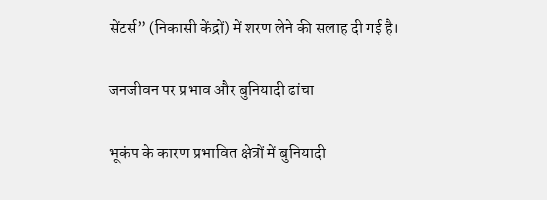सेंटर्स” (निकासी केंद्रों) में शरण लेने की सलाह दी गई है।

जनजीवन पर प्रभाव और बुनियादी ढांचा

भूकंप के कारण प्रभावित क्षेत्रों में बुनियादी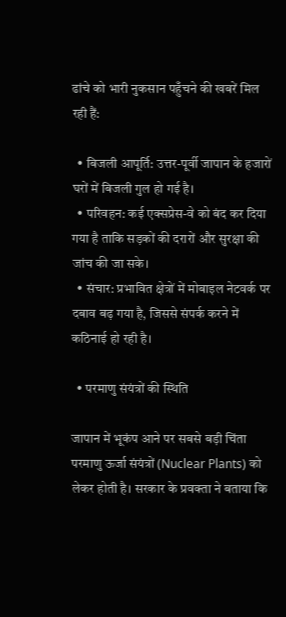ढांचे को भारी नुकसान पहुँचने की खबरें मिल रही हैं:

  • बिजली आपूर्ति: उत्तर-पूर्वी जापान के हजारों घरों में बिजली गुल हो गई है।
  • परिवहन: कई एक्सप्रेस-वे को बंद कर दिया गया है ताकि सड़कों की दरारों और सुरक्षा की जांच की जा सके।
  • संचार: प्रभावित क्षेत्रों में मोबाइल नेटवर्क पर दबाव बढ़ गया है, जिससे संपर्क करने में कठिनाई हो रही है।

  • परमाणु संयंत्रों की स्थिति

जापान में भूकंप आने पर सबसे बड़ी चिंता परमाणु ऊर्जा संयंत्रों (Nuclear Plants) को लेकर होती है। सरकार के प्रवक्ता ने बताया कि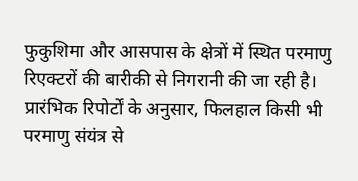फुकुशिमा और आसपास के क्षेत्रों में स्थित परमाणु रिएक्टरों की बारीकी से निगरानी की जा रही है। प्रारंभिक रिपोर्टों के अनुसार, फिलहाल किसी भी परमाणु संयंत्र से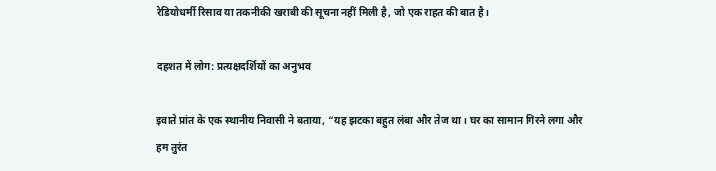रेडियोधर्मी रिसाव या तकनीकी खराबी की सूचना नहीं मिली है, जो एक राहत की बात है।

दहशत में लोग: प्रत्यक्षदर्शियों का अनुभव

इवाते प्रांत के एक स्थानीय निवासी ने बताया, “यह झटका बहुत लंबा और तेज था। घर का सामान गिरने लगा और हम तुरंत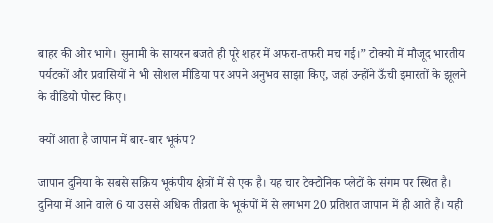बाहर की ओर भागे। सुनामी के सायरन बजते ही पूरे शहर में अफरा-तफरी मच गई।” टोक्यो में मौजूद भारतीय पर्यटकों और प्रवासियों ने भी सोशल मीडिया पर अपने अनुभव साझा किए, जहां उन्होंने ऊँची इमारतों के झूलने के वीडियो पोस्ट किए।

क्यों आता है जापान में बार-बार भूकंप?

जापान दुनिया के सबसे सक्रिय भूकंपीय क्षेत्रों में से एक है। यह चार टेक्टोनिक प्लेटों के संगम पर स्थित है। दुनिया में आने वाले 6 या उससे अधिक तीव्रता के भूकंपों में से लगभग 20 प्रतिशत जापान में ही आते हैं। यही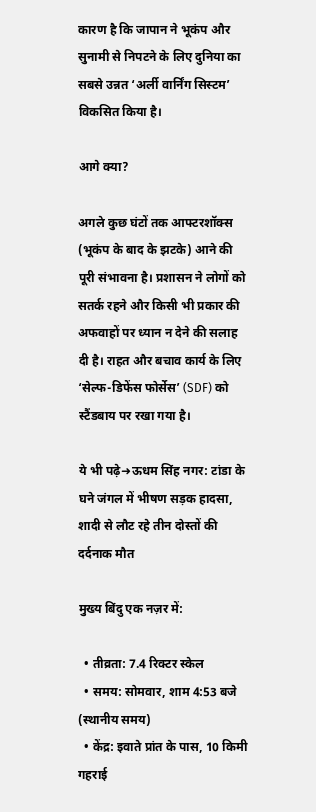कारण है कि जापान ने भूकंप और सुनामी से निपटने के लिए दुनिया का सबसे उन्नत ‘अर्ली वार्निंग सिस्टम’ विकसित किया है।

आगे क्या?

अगले कुछ घंटों तक आफ्टरशॉक्स (भूकंप के बाद के झटके) आने की पूरी संभावना है। प्रशासन ने लोगों को सतर्क रहने और किसी भी प्रकार की अफवाहों पर ध्यान न देने की सलाह दी है। राहत और बचाव कार्य के लिए ‘सेल्फ-डिफेंस फोर्सेस’ (SDF) को स्टैंडबाय पर रखा गया है।

ये भी पढ़े➜ऊधम सिंह नगर: टांडा के घने जंगल में भीषण सड़क हादसा, शादी से लौट रहे तीन दोस्तों की दर्दनाक मौत

मुख्य बिंदु एक नज़र में:

  • तीव्रता: 7.4 रिक्टर स्केल
  • समय: सोमवार, शाम 4:53 बजे (स्थानीय समय)
  • केंद्र: इवाते प्रांत के पास, 10 किमी गहराई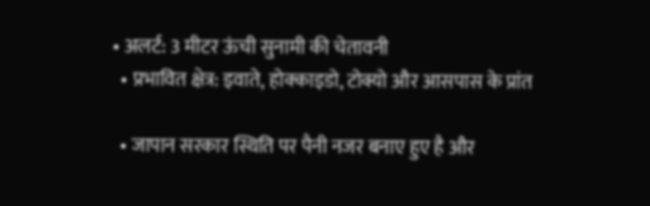• अलर्ट: 3 मीटर ऊंची सुनामी की चेतावनी
  • प्रभावित क्षेत्र: इवाते, होक्काइडो, टोक्यो और आसपास के प्रांत

  • जापान सरकार स्थिति पर पैनी नजर बनाए हुए है और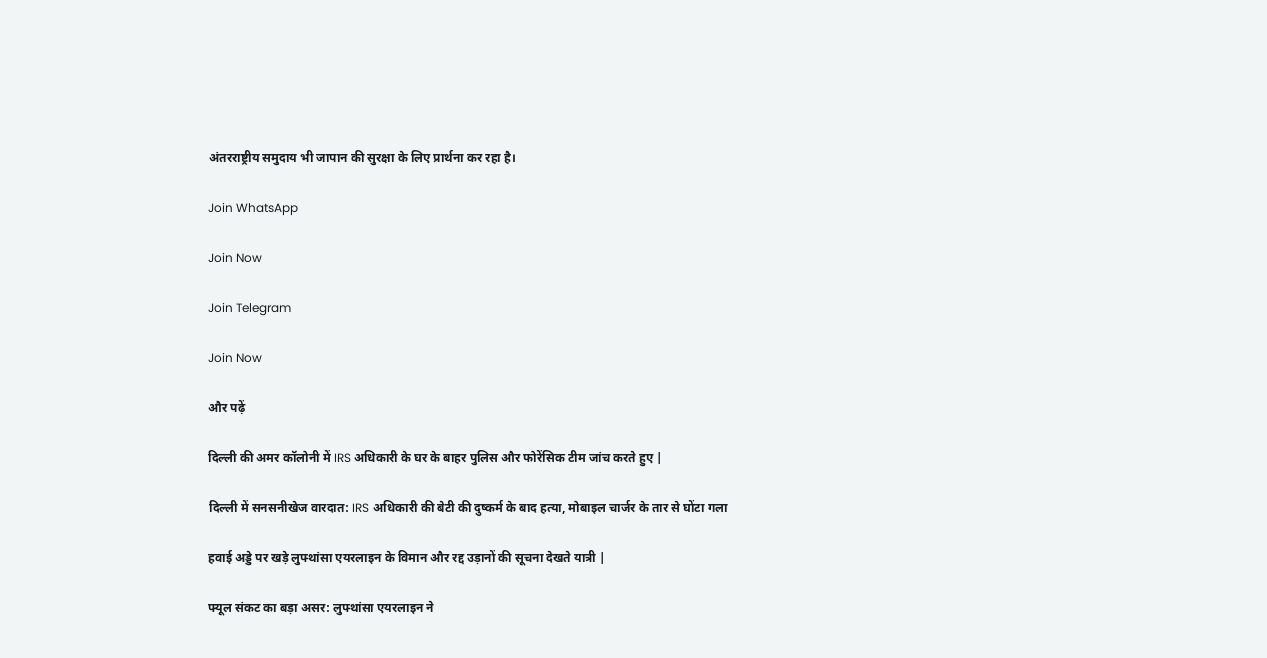अंतरराष्ट्रीय समुदाय भी जापान की सुरक्षा के लिए प्रार्थना कर रहा है।

Join WhatsApp

Join Now

Join Telegram

Join Now

और पढ़ें

दिल्ली की अमर कॉलोनी में IRS अधिकारी के घर के बाहर पुलिस और फोरेंसिक टीम जांच करते हुए |

दिल्ली में सनसनीखेज वारदात: IRS अधिकारी की बेटी की दुष्कर्म के बाद हत्या, मोबाइल चार्जर के तार से घोंटा गला

हवाई अड्डे पर खड़े लुफ्थांसा एयरलाइन के विमान और रद्द उड़ानों की सूचना देखते यात्री |

फ्यूल संकट का बड़ा असर: लुफ्थांसा एयरलाइन ने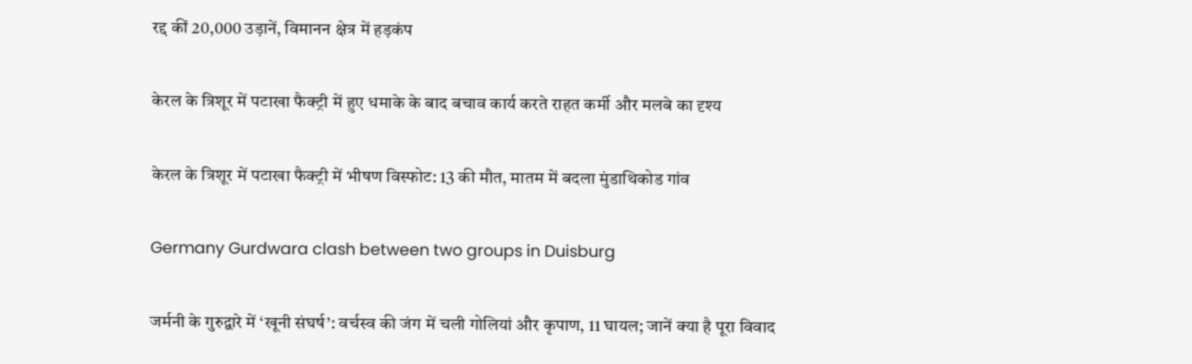रद्द कीं 20,000 उड़ानें, विमानन क्षेत्र में हड़कंप

केरल के त्रिशूर में पटाखा फैक्ट्री में हुए धमाके के बाद बचाव कार्य करते राहत कर्मी और मलबे का दृश्य

केरल के त्रिशूर में पटाखा फैक्ट्री में भीषण विस्फोट: 13 की मौत, मातम में बदला मुंडाथिकोड गांव

Germany Gurdwara clash between two groups in Duisburg

जर्मनी के गुरुद्वारे में ‘खूनी संघर्ष’: वर्चस्व की जंग में चली गोलियां और कृपाण, 11 घायल; जानें क्या है पूरा विवाद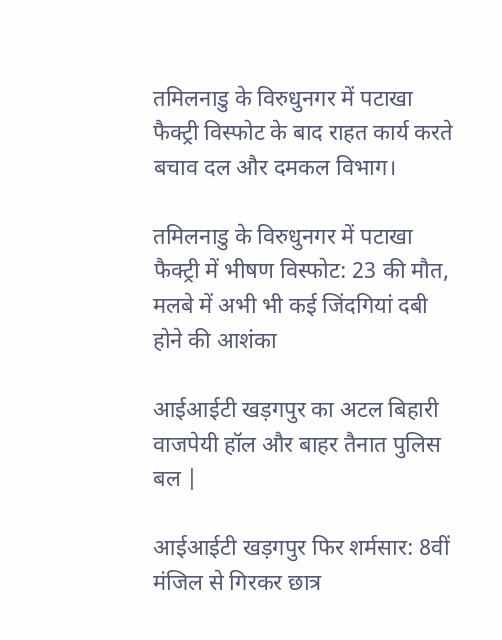तमिलनाडु के विरुधुनगर में पटाखा फैक्ट्री विस्फोट के बाद राहत कार्य करते बचाव दल और दमकल विभाग।

तमिलनाडु के विरुधुनगर में पटाखा फैक्ट्री में भीषण विस्फोट: 23 की मौत, मलबे में अभी भी कई जिंदगियां दबी होने की आशंका

आईआईटी खड़गपुर का अटल बिहारी वाजपेयी हॉल और बाहर तैनात पुलिस बल |

आईआईटी खड़गपुर फिर शर्मसार: 8वीं मंजिल से गिरकर छात्र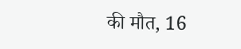की मौत, 16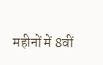महीनों में 8वीं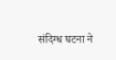संदिग्ध घटना ने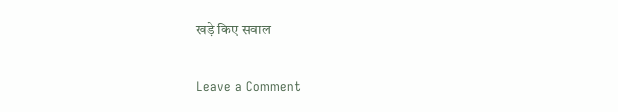खड़े किए सवाल

Leave a Comment